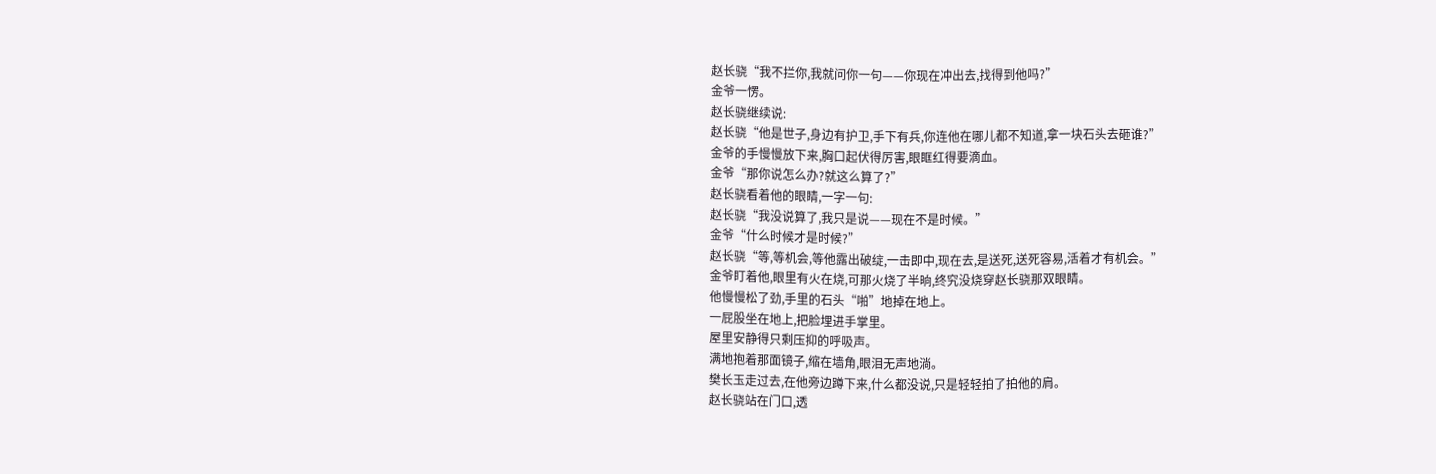赵长骁“我不拦你,我就问你一句——你现在冲出去,找得到他吗?”
金爷一愣。
赵长骁继续说:
赵长骁“他是世子,身边有护卫,手下有兵,你连他在哪儿都不知道,拿一块石头去砸谁?”
金爷的手慢慢放下来,胸口起伏得厉害,眼眶红得要滴血。
金爷“那你说怎么办?就这么算了?”
赵长骁看着他的眼睛,一字一句:
赵长骁“我没说算了,我只是说——现在不是时候。”
金爷“什么时候才是时候?”
赵长骁“等,等机会,等他露出破绽,一击即中,现在去,是送死,送死容易,活着才有机会。”
金爷盯着他,眼里有火在烧,可那火烧了半晌,终究没烧穿赵长骁那双眼睛。
他慢慢松了劲,手里的石头“啪”地掉在地上。
一屁股坐在地上,把脸埋进手掌里。
屋里安静得只剩压抑的呼吸声。
满地抱着那面镜子,缩在墙角,眼泪无声地淌。
樊长玉走过去,在他旁边蹲下来,什么都没说,只是轻轻拍了拍他的肩。
赵长骁站在门口,透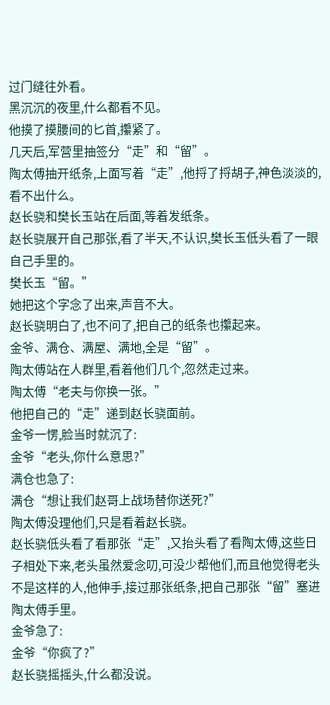过门缝往外看。
黑沉沉的夜里,什么都看不见。
他摸了摸腰间的匕首,攥紧了。
几天后,军营里抽签分“走”和“留”。
陶太傅抽开纸条,上面写着“走”,他捋了捋胡子,神色淡淡的,看不出什么。
赵长骁和樊长玉站在后面,等着发纸条。
赵长骁展开自己那张,看了半天,不认识,樊长玉低头看了一眼自己手里的。
樊长玉“留。”
她把这个字念了出来,声音不大。
赵长骁明白了,也不问了,把自己的纸条也攥起来。
金爷、满仓、满屋、满地,全是“留”。
陶太傅站在人群里,看着他们几个,忽然走过来。
陶太傅“老夫与你换一张。”
他把自己的“走”递到赵长骁面前。
金爷一愣,脸当时就沉了:
金爷“老头,你什么意思?”
满仓也急了:
满仓“想让我们赵哥上战场替你送死?”
陶太傅没理他们,只是看着赵长骁。
赵长骁低头看了看那张“走”,又抬头看了看陶太傅,这些日子相处下来,老头虽然爱念叨,可没少帮他们,而且他觉得老头不是这样的人,他伸手,接过那张纸条,把自己那张“留”塞进陶太傅手里。
金爷急了:
金爷“你疯了?”
赵长骁摇摇头,什么都没说。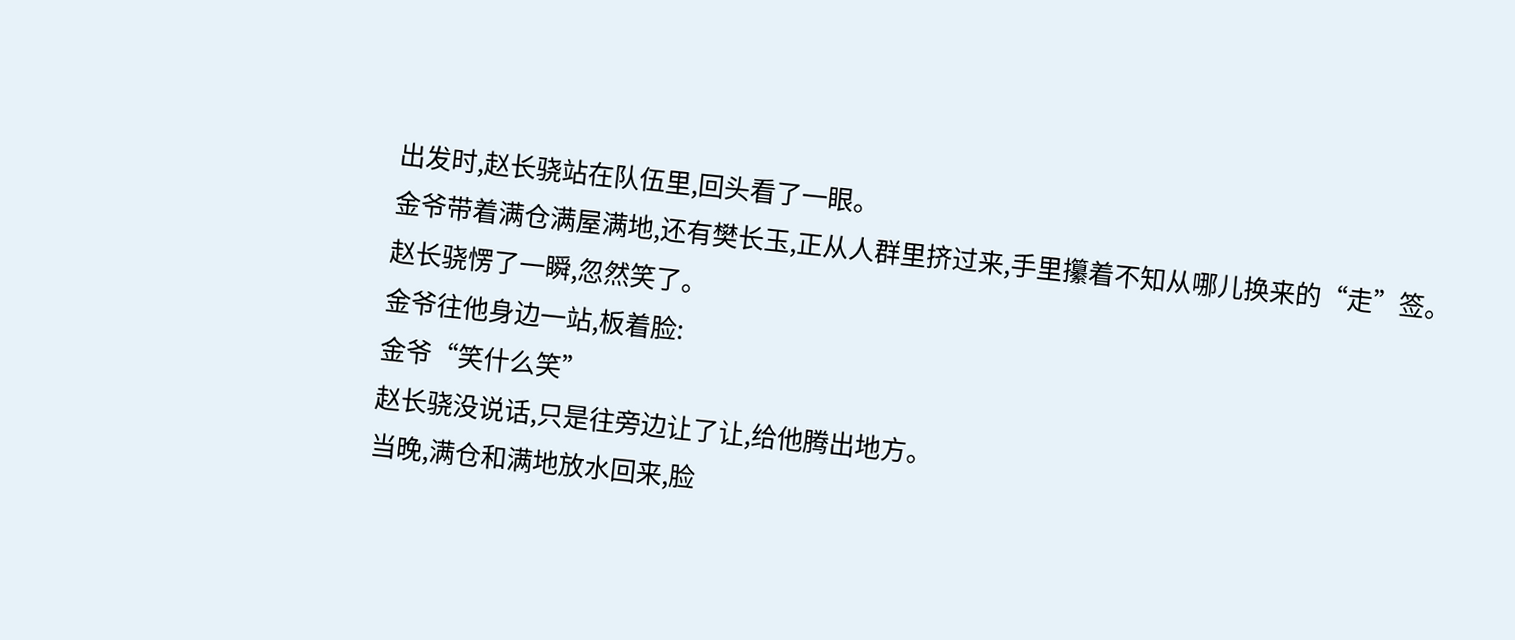出发时,赵长骁站在队伍里,回头看了一眼。
金爷带着满仓满屋满地,还有樊长玉,正从人群里挤过来,手里攥着不知从哪儿换来的“走”签。
赵长骁愣了一瞬,忽然笑了。
金爷往他身边一站,板着脸:
金爷“笑什么笑”
赵长骁没说话,只是往旁边让了让,给他腾出地方。
当晚,满仓和满地放水回来,脸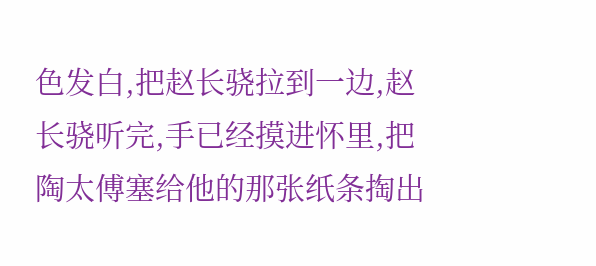色发白,把赵长骁拉到一边,赵长骁听完,手已经摸进怀里,把陶太傅塞给他的那张纸条掏出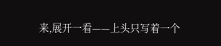来,展开一看——上头只写着一个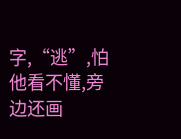字,“逃”,怕他看不懂,旁边还画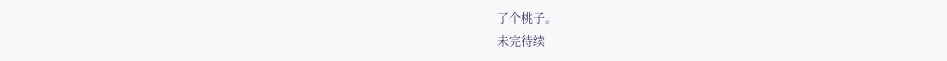了个桃子。
未完待续